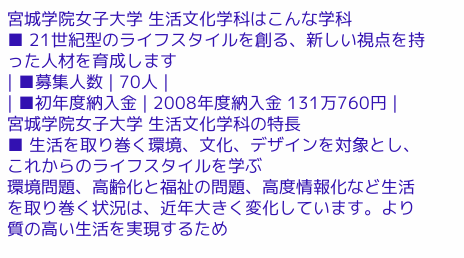宮城学院女子大学 生活文化学科はこんな学科
■ 21世紀型のライフスタイルを創る、新しい視点を持った人材を育成します
| ■募集人数 | 70人 |
| ■初年度納入金 | 2008年度納入金 131万760円 |
宮城学院女子大学 生活文化学科の特長
■ 生活を取り巻く環境、文化、デザインを対象とし、これからのライフスタイルを学ぶ
環境問題、高齢化と福祉の問題、高度情報化など生活を取り巻く状況は、近年大きく変化しています。より質の高い生活を実現するため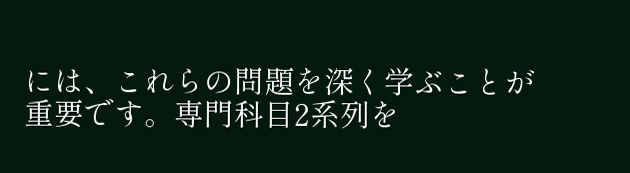には、これらの問題を深く学ぶことが重要です。専門科目2系列を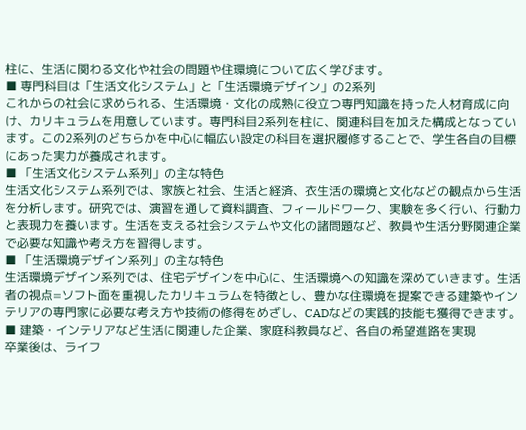柱に、生活に関わる文化や社会の問題や住環境について広く学びます。
■ 専門科目は「生活文化システム」と「生活環境デザイン」の2系列
これからの社会に求められる、生活環境・文化の成熟に役立つ専門知識を持った人材育成に向け、カリキュラムを用意しています。専門科目2系列を柱に、関連科目を加えた構成となっています。この2系列のどちらかを中心に幅広い設定の科目を選択履修することで、学生各自の目標にあった実力が養成されます。
■ 「生活文化システム系列」の主な特色
生活文化システム系列では、家族と社会、生活と経済、衣生活の環境と文化などの観点から生活を分析します。研究では、演習を通して資料調査、フィールドワーク、実験を多く行い、行動力と表現力を養います。生活を支える社会システムや文化の諸問題など、教員や生活分野関連企業で必要な知識や考え方を習得します。
■ 「生活環境デザイン系列」の主な特色
生活環境デザイン系列では、住宅デザインを中心に、生活環境への知識を深めていきます。生活者の視点=ソフト面を重視したカリキュラムを特徴とし、豊かな住環境を提案できる建築やインテリアの専門家に必要な考え方や技術の修得をめざし、CADなどの実践的技能も獲得できます。
■ 建築・インテリアなど生活に関連した企業、家庭科教員など、各自の希望進路を実現
卒業後は、ライフ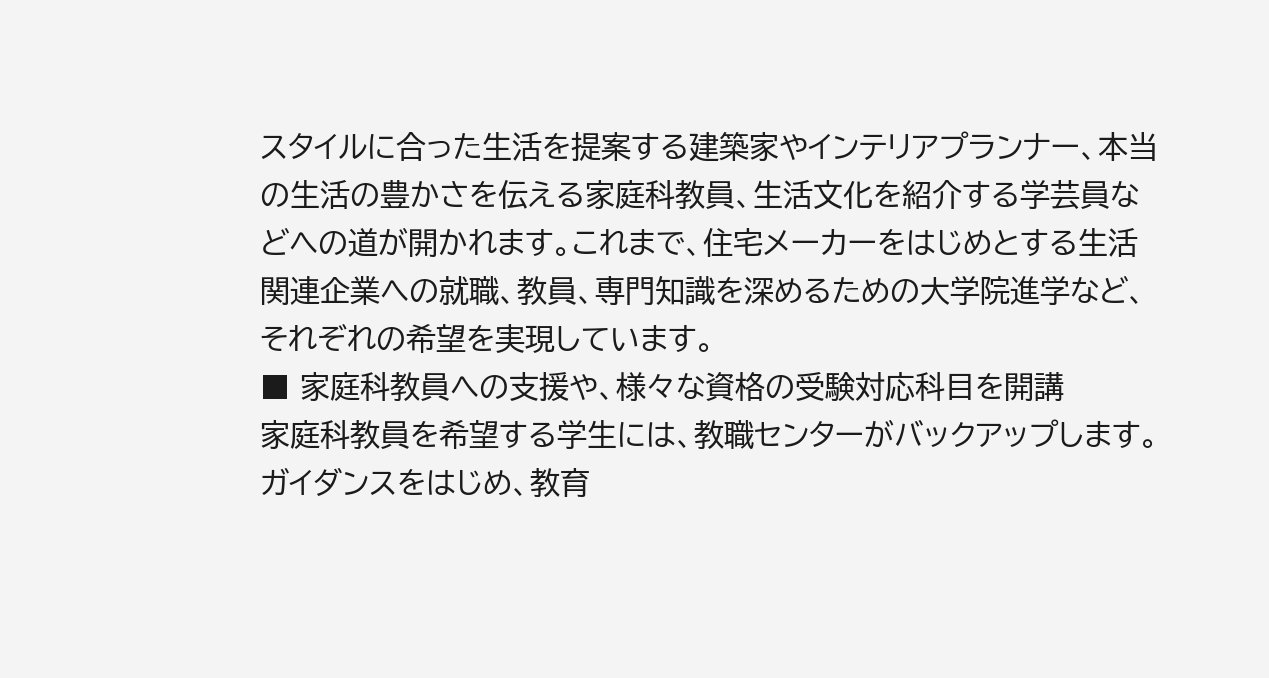スタイルに合った生活を提案する建築家やインテリアプランナー、本当の生活の豊かさを伝える家庭科教員、生活文化を紹介する学芸員などへの道が開かれます。これまで、住宅メーカーをはじめとする生活関連企業への就職、教員、専門知識を深めるための大学院進学など、それぞれの希望を実現しています。
■ 家庭科教員への支援や、様々な資格の受験対応科目を開講
家庭科教員を希望する学生には、教職センターがバックアップします。ガイダンスをはじめ、教育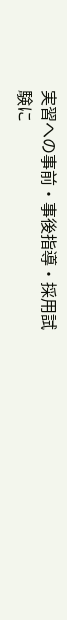実習への事前・事後指導・採用試験に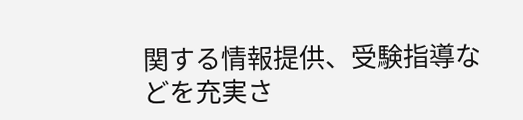関する情報提供、受験指導などを充実さ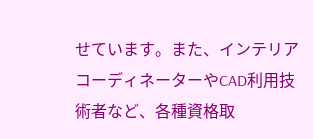せています。また、インテリアコーディネーターやCAD利用技術者など、各種資格取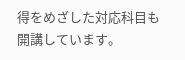得をめざした対応科目も開講しています。